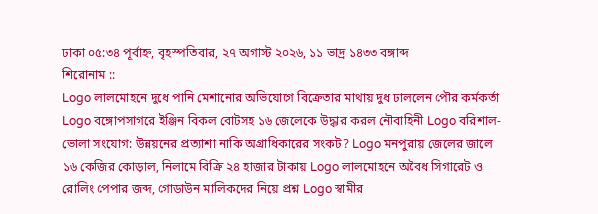ঢাকা ০৫:৩৪ পূর্বাহ্ন, বৃহস্পতিবার, ২৭ অগাস্ট ২০২৬, ১১ ভাদ্র ১৪৩৩ বঙ্গাব্দ
শিরোনাম ::
Logo লালমোহনে দুধে পানি মেশানোর অভিযোগে বিক্রেতার মাথায় দুধ ঢাললেন পৌর কর্মকর্তা Logo বঙ্গোপসাগরে ইঞ্জিন বিকল বোটসহ ১৬ জেলেকে উদ্ধার করল নৌবাহিনী Logo বরিশাল-ভোলা সংযোগ: উন্নয়নের প্রত্যাশা নাকি অগ্রাধিকারের সংকট? Logo মনপুরায় জেলের জালে ১৬ কেজির কোড়াল, নিলামে বিক্রি ২৪ হাজার টাকায় Logo লালমোহনে অবৈধ সিগারেট ও রোলিং পেপার জব্দ, গোডাউন মালিকদের নিয়ে প্রশ্ন Logo স্বামীর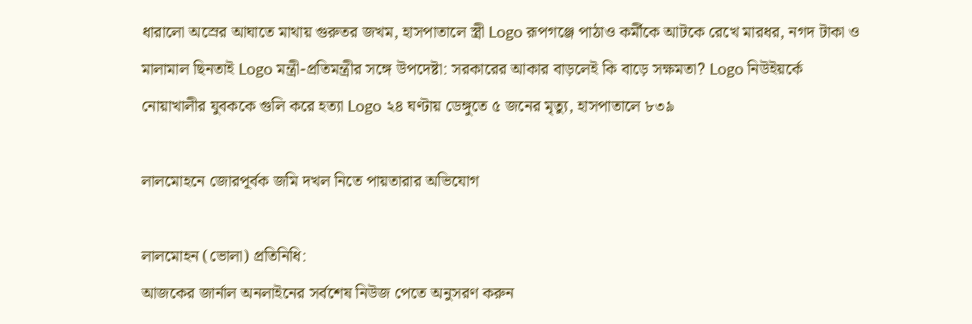ধারালো অস্রের আঘাতে মাথায় গুরুতর জখম, হাসপাতালে স্ত্রী Logo রূপগঞ্জে পাঠাও কর্মীকে আটকে রেখে মারধর, নগদ টাকা ও মালামাল ছিনতাই Logo মন্ত্রী-প্রতিমন্ত্রীর সঙ্গে উপদেষ্টা: সরকারের আকার বাড়লেই কি বাড়ে সক্ষমতা? Logo নিউইয়র্কে নোয়াখালীর যুবককে গুলি করে হত্যা Logo ২৪ ঘণ্টায় ডেঙ্গুতে ৫ জনের মৃত্যু, হাসপাতালে ৮৩৯

লালমোহনে জোরপূর্বক জমি দখল নিতে পায়তারার অভিযোগ

লালমোহন (ভোলা) প্রতিনিধি:
আজকের জার্নাল অনলাইনের সর্বশেষ নিউজ পেতে অনুসরণ করুন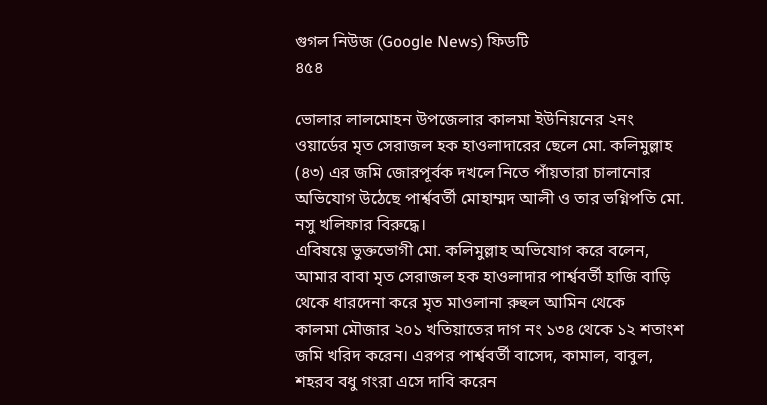গুগল নিউজ (Google News) ফিডটি
৪৫৪

ভোলার লালমোহন উপজেলার কালমা ইউনিয়নের ২নং ওয়ার্ডের মৃত সেরাজল হক হাওলাদারের ছেলে মো. কলিমুল্লাহ (৪৩) এর জমি জোরপূর্বক দখলে নিতে পাঁয়তারা চালানোর অভিযোগ উঠেছে পার্শ্ববর্তী মোহাম্মদ আলী ও তার ভগ্নিপতি মো. নসু খলিফার বিরুদ্ধে।
এবিষয়ে ভুক্তভোগী মো. কলিমুল্লাহ অভিযোগ করে বলেন, আমার বাবা মৃত সেরাজল হক হাওলাদার পার্শ্ববর্তী হাজি বাড়ি থেকে ধারদেনা করে মৃত মাওলানা রুহুল আমিন থেকে
কালমা মৌজার ২০১ খতিয়াতের দাগ নং ১৩৪ থেকে ১২ শতাংশ জমি খরিদ করেন। এরপর পার্শ্ববর্তী বাসেদ, কামাল, বাবুল, শহরব বধু গংরা এসে দাবি করেন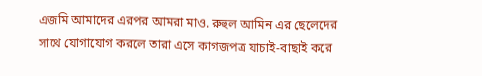এজমি আমাদের এরপর আমরা মাও. রুহুল আমিন এর ছেলেদের সাথে যোগাযোগ করলে তারা এসে কাগজপত্র যাচাই-বাছাই করে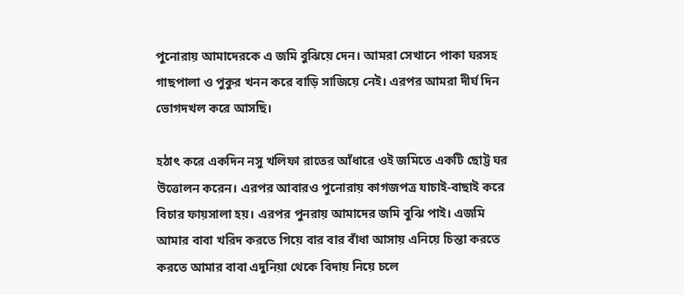পুনোরায় আমাদেরকে এ জমি বুঝিয়ে দেন। আমরা সেখানে পাকা ঘরসহ গাছপালা ও পুকুর খনন করে বাড়ি সাজিয়ে নেই। এরপর আমরা দীর্ঘ দিন ভোগদখল করে আসছি।

হঠাৎ করে একদিন নসু খলিফা রাতের আঁধারে ওই জমিতে একটি ছোট্ট ঘর উত্তোলন করেন। এরপর আবারও পুনোরায় কাগজপত্র যাচাই-বাছাই করে বিচার ফায়সালা হয়। এরপর পুনরায় আমাদের জমি বুঝি পাই। এজমি আমার বাবা খরিদ করতে গিয়ে বার বার বাঁধা আসায় এনিয়ে চিন্তা করতে করতে আমার বাবা এদুনিয়া থেকে বিদায় নিয়ে চলে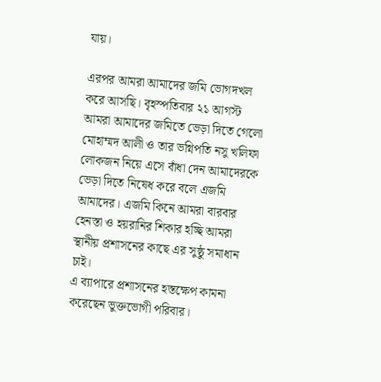যায়।

এরপর আমরা আমাদের জমি ভোগদখল করে আসছি। বৃহস্পতিবার ২১ আগস্ট আমরা আমাদের জমিতে ভেড়া দিতে গেলো মোহাম্মদ আলী ও তার ভগ্নিপতি নসু খলিফা লোকজন নিয়ে এসে বাঁধা দেন আমাদেরকে ভেড়া দিতে নিষেধ করে বলে এজমি আমাদের। এজমি কিনে আমরা বারবার হেনস্তা ও হয়রানির শিকার হচ্ছি আমরা স্থানীয় প্রশাসনের কাছে এর সুষ্ঠু সমাধান চাই।
এ ব্যাপারে প্রশাসনের হস্তক্ষেপ কামনা করেছেন ভুক্তভোগী পরিবার।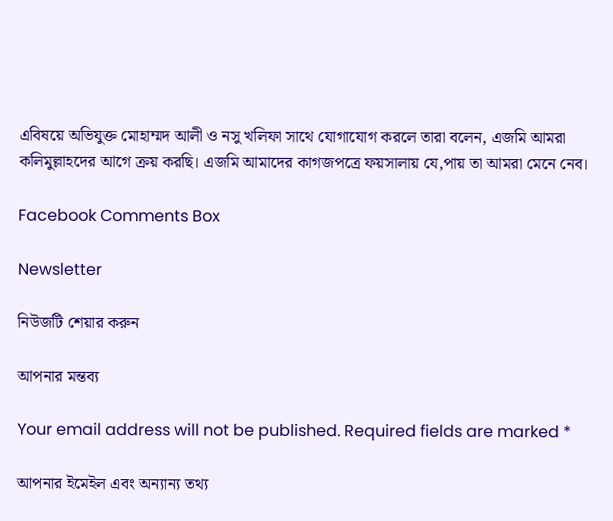এবিষয়ে অভিযুক্ত মোহাম্মদ আলী ও নসু খলিফা সাথে যোগাযোগ করলে তারা বলেন, এজমি আমরা কলিমুল্লাহদের আগে ক্রয় করছি। এজমি আমাদের কাগজপত্রে ফয়সালায় যে,পায় তা আমরা মেনে নেব।

Facebook Comments Box

Newsletter

নিউজটি শেয়ার করুন

আপনার মন্তব্য

Your email address will not be published. Required fields are marked *

আপনার ইমেইল এবং অন্যান্য তথ্য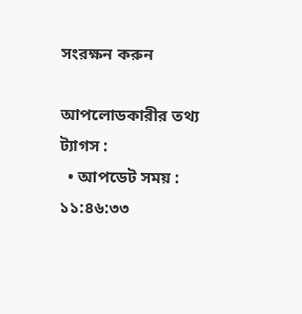সংরক্ষন করুন

আপলোডকারীর তথ্য
ট্যাগস :
  • আপডেট সময় : ১১:৪৬:৩৩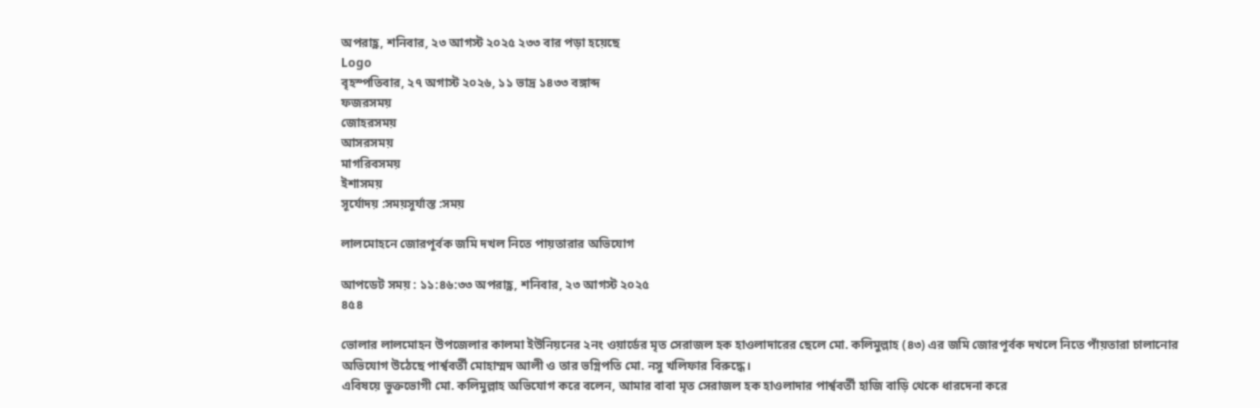অপরাহ্ণ, শনিবার, ২৩ আগস্ট ২০২৫ ২৩৩ বার পড়া হয়েছে
Logo
বৃহস্পতিবার, ২৭ অগাস্ট ২০২৬, ১১ ভাদ্র ১৪৩৩ বঙ্গাব্দ
ফজরসময়
জোহরসময়
আসরসময়
মাগরিবসময়
ইশাসময়
সূর্যোদয় :সময়সূর্যাস্ত :সময়

লালমোহনে জোরপূর্বক জমি দখল নিতে পায়তারার অভিযোগ

আপডেট সময় : ১১:৪৬:৩৩ অপরাহ্ণ, শনিবার, ২৩ আগস্ট ২০২৫
৪৫৪

ভোলার লালমোহন উপজেলার কালমা ইউনিয়নের ২নং ওয়ার্ডের মৃত সেরাজল হক হাওলাদারের ছেলে মো. কলিমুল্লাহ (৪৩) এর জমি জোরপূর্বক দখলে নিতে পাঁয়তারা চালানোর অভিযোগ উঠেছে পার্শ্ববর্তী মোহাম্মদ আলী ও তার ভগ্নিপতি মো. নসু খলিফার বিরুদ্ধে।
এবিষয়ে ভুক্তভোগী মো. কলিমুল্লাহ অভিযোগ করে বলেন, আমার বাবা মৃত সেরাজল হক হাওলাদার পার্শ্ববর্তী হাজি বাড়ি থেকে ধারদেনা করে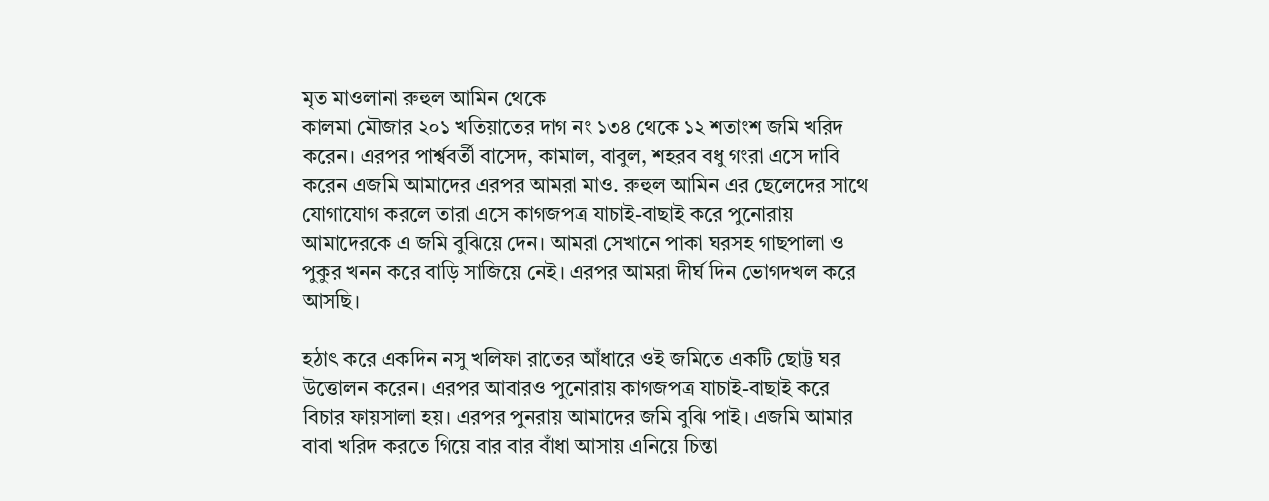মৃত মাওলানা রুহুল আমিন থেকে
কালমা মৌজার ২০১ খতিয়াতের দাগ নং ১৩৪ থেকে ১২ শতাংশ জমি খরিদ করেন। এরপর পার্শ্ববর্তী বাসেদ, কামাল, বাবুল, শহরব বধু গংরা এসে দাবি করেন এজমি আমাদের এরপর আমরা মাও. রুহুল আমিন এর ছেলেদের সাথে যোগাযোগ করলে তারা এসে কাগজপত্র যাচাই-বাছাই করে পুনোরায় আমাদেরকে এ জমি বুঝিয়ে দেন। আমরা সেখানে পাকা ঘরসহ গাছপালা ও পুকুর খনন করে বাড়ি সাজিয়ে নেই। এরপর আমরা দীর্ঘ দিন ভোগদখল করে আসছি।

হঠাৎ করে একদিন নসু খলিফা রাতের আঁধারে ওই জমিতে একটি ছোট্ট ঘর উত্তোলন করেন। এরপর আবারও পুনোরায় কাগজপত্র যাচাই-বাছাই করে বিচার ফায়সালা হয়। এরপর পুনরায় আমাদের জমি বুঝি পাই। এজমি আমার বাবা খরিদ করতে গিয়ে বার বার বাঁধা আসায় এনিয়ে চিন্তা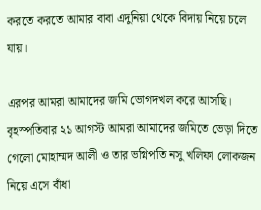করতে করতে আমার বাবা এদুনিয়া থেকে বিদায় নিয়ে চলে যায়।

এরপর আমরা আমাদের জমি ভোগদখল করে আসছি। বৃহস্পতিবার ২১ আগস্ট আমরা আমাদের জমিতে ভেড়া দিতে গেলো মোহাম্মদ আলী ও তার ভগ্নিপতি নসু খলিফা লোকজন নিয়ে এসে বাঁধা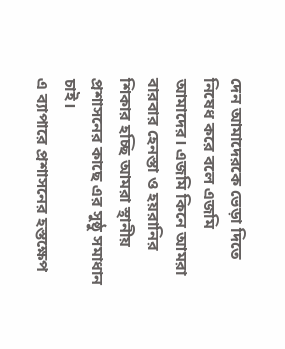দেন আমাদেরকে ভেড়া দিতে নিষেধ করে বলে এজমি আমাদের। এজমি কিনে আমরা বারবার হেনস্তা ও হয়রানির শিকার হচ্ছি আমরা স্থানীয় প্রশাসনের কাছে এর সুষ্ঠু সমাধান চাই।
এ ব্যাপারে প্রশাসনের হস্তক্ষেপ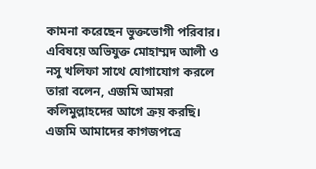কামনা করেছেন ভুক্তভোগী পরিবার।
এবিষয়ে অভিযুক্ত মোহাম্মদ আলী ও নসু খলিফা সাথে যোগাযোগ করলে তারা বলেন, এজমি আমরা কলিমুল্লাহদের আগে ক্রয় করছি। এজমি আমাদের কাগজপত্রে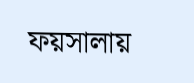ফয়সালায়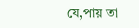যে,পায় তা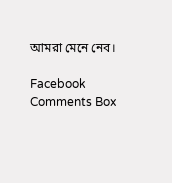আমরা মেনে নেব।

Facebook Comments Box